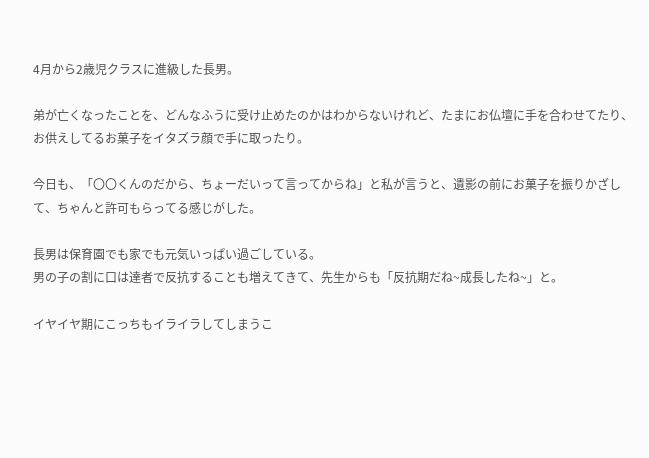4月から2歳児クラスに進級した長男。

弟が亡くなったことを、どんなふうに受け止めたのかはわからないけれど、たまにお仏壇に手を合わせてたり、お供えしてるお菓子をイタズラ顔で手に取ったり。

今日も、「〇〇くんのだから、ちょーだいって言ってからね」と私が言うと、遺影の前にお菓子を振りかざして、ちゃんと許可もらってる感じがした。

長男は保育園でも家でも元気いっぱい過ごしている。
男の子の割に口は達者で反抗することも増えてきて、先生からも「反抗期だね~成長したね~」と。

イヤイヤ期にこっちもイライラしてしまうこ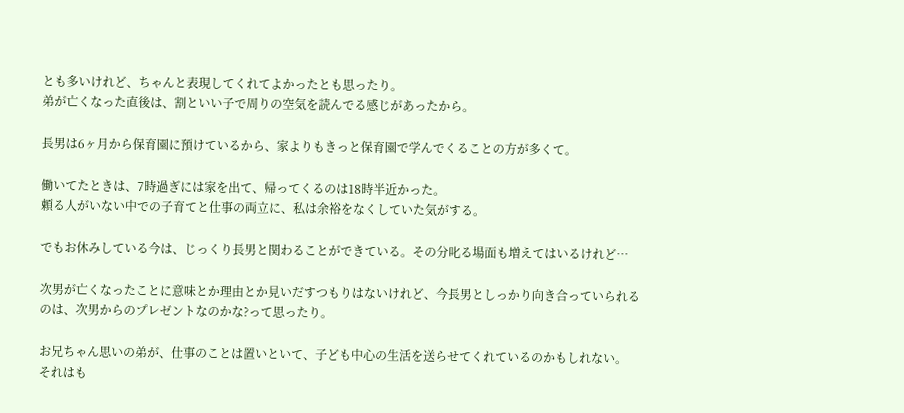とも多いけれど、ちゃんと表現してくれてよかったとも思ったり。
弟が亡くなった直後は、割といい子で周りの空気を読んでる感じがあったから。

長男は6ヶ月から保育園に預けているから、家よりもきっと保育園で学んでくることの方が多くて。

働いてたときは、7時過ぎには家を出て、帰ってくるのは18時半近かった。
頼る人がいない中での子育てと仕事の両立に、私は余裕をなくしていた気がする。

でもお休みしている今は、じっくり長男と関わることができている。その分叱る場面も増えてはいるけれど…

次男が亡くなったことに意味とか理由とか見いだすつもりはないけれど、今長男としっかり向き合っていられるのは、次男からのプレゼントなのかな?って思ったり。

お兄ちゃん思いの弟が、仕事のことは置いといて、子ども中心の生活を送らせてくれているのかもしれない。
それはも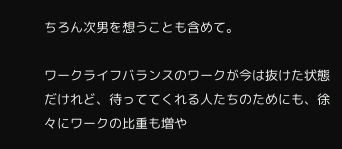ちろん次男を想うことも含めて。

ワークライフバランスのワークが今は抜けた状態だけれど、待っててくれる人たちのためにも、徐々にワークの比重も増や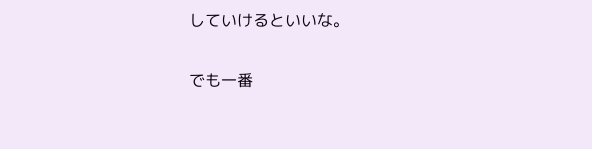していけるといいな。

でも一番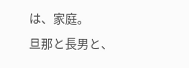は、家庭。
旦那と長男と、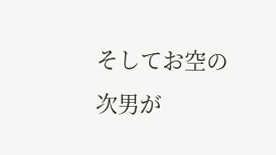そしてお空の次男が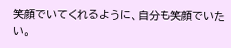笑顔でいてくれるように、自分も笑顔でいたい。